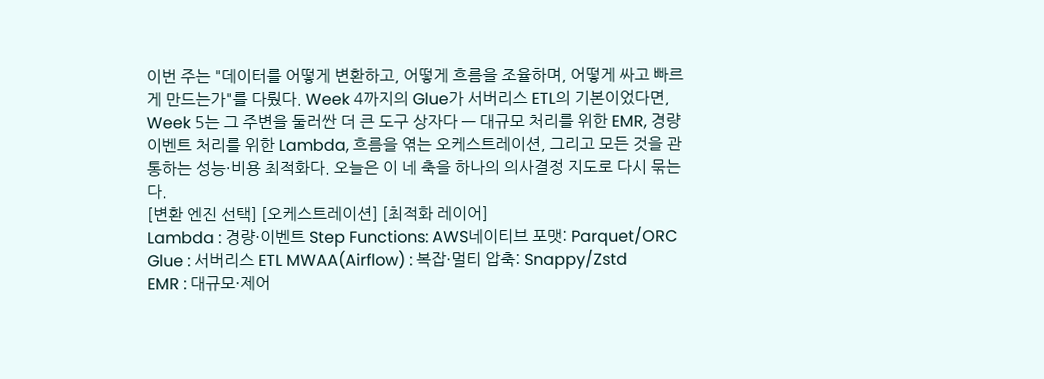이번 주는 "데이터를 어떻게 변환하고, 어떻게 흐름을 조율하며, 어떻게 싸고 빠르게 만드는가"를 다뤘다. Week 4까지의 Glue가 서버리스 ETL의 기본이었다면, Week 5는 그 주변을 둘러싼 더 큰 도구 상자다 — 대규모 처리를 위한 EMR, 경량 이벤트 처리를 위한 Lambda, 흐름을 엮는 오케스트레이션, 그리고 모든 것을 관통하는 성능·비용 최적화다. 오늘은 이 네 축을 하나의 의사결정 지도로 다시 묶는다.
[변환 엔진 선택] [오케스트레이션] [최적화 레이어]
Lambda : 경량·이벤트 Step Functions: AWS네이티브 포맷: Parquet/ORC
Glue : 서버리스 ETL MWAA(Airflow) : 복잡·멀티 압축: Snappy/Zstd
EMR : 대규모·제어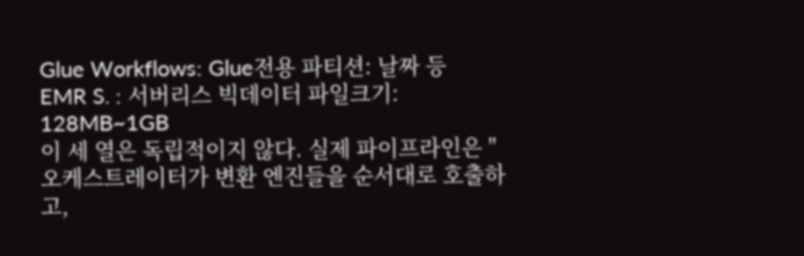Glue Workflows: Glue전용 파티션: 날짜 등
EMR S. : 서버리스 빅데이터 파일크기: 128MB~1GB
이 세 열은 독립적이지 않다. 실제 파이프라인은 "오케스트레이터가 변환 엔진들을 순서대로 호출하고,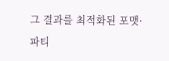그 결과를 최적화된 포맷·파티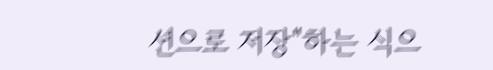션으로 저장"하는 식으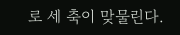로 세 축이 맞물린다.